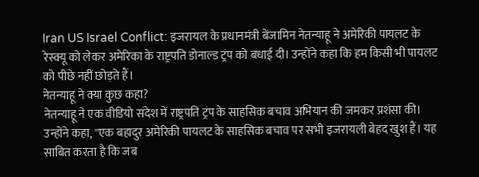Iran US Israel Conflict: इजरायल के प्रधानमंत्री बेंजामिन नेतन्याहू ने अमेरिकी पायलट के रेस्क्यू को लेकर अमेरिका के राष्ट्रपति डोनाल्ड ट्रंप को बधाई दी। उन्होंने कहा कि हम किसी भी पायलट को पीछे नहीं छोड़ते हैं।
नेतन्याहू ने क्या कुछ कहा?
नेतन्याहू ने एक वीडियो संदेश में राष्ट्रपति ट्रंप के साहसिक बचाव अभियान की जमकर प्रशंसा की। उन्होंने कहा, ''एक बहादुर अमेरिकी पायलट के साहसिक बचाव पर सभी इजरायली बेहद खुश हैं। यह साबित करता है कि जब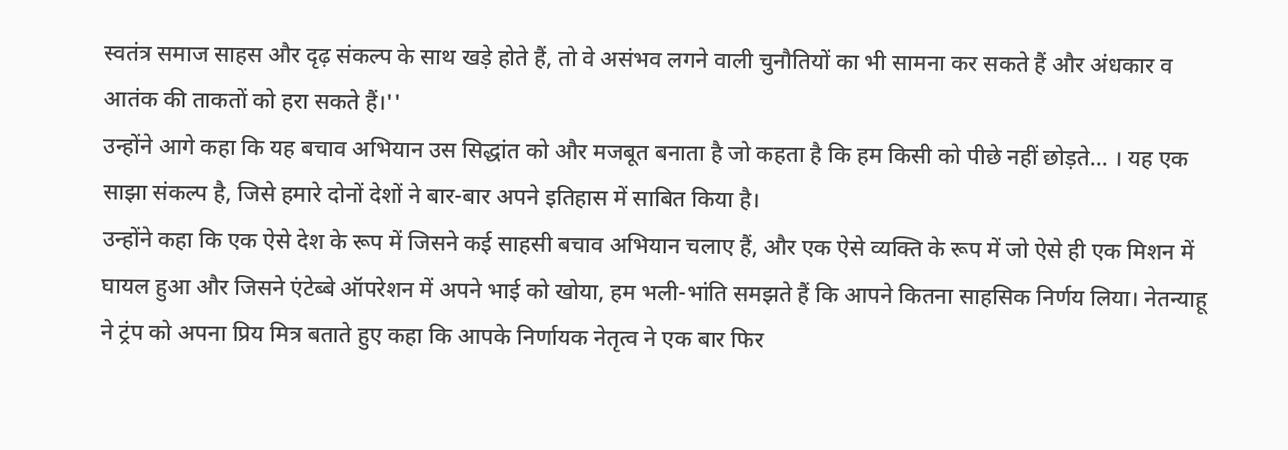स्वतंत्र समाज साहस और दृढ़ संकल्प के साथ खड़े होते हैं, तो वे असंभव लगने वाली चुनौतियों का भी सामना कर सकते हैं और अंधकार व आतंक की ताकतों को हरा सकते हैं।''
उन्होंने आगे कहा कि यह बचाव अभियान उस सिद्धांत को और मजबूत बनाता है जो कहता है कि हम किसी को पीछे नहीं छोड़ते... । यह एक साझा संकल्प है, जिसे हमारे दोनों देशों ने बार-बार अपने इतिहास में साबित किया है।
उन्होंने कहा कि एक ऐसे देश के रूप में जिसने कई साहसी बचाव अभियान चलाए हैं, और एक ऐसे व्यक्ति के रूप में जो ऐसे ही एक मिशन में घायल हुआ और जिसने एंटेब्बे ऑपरेशन में अपने भाई को खोया, हम भली-भांति समझते हैं कि आपने कितना साहसिक निर्णय लिया। नेतन्याहू ने ट्रंप को अपना प्रिय मित्र बताते हुए कहा कि आपके निर्णायक नेतृत्व ने एक बार फिर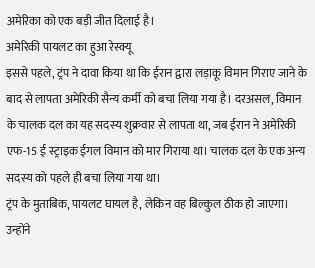अमेरिका को एक बड़ी जीत दिलाई है।
अमेरिकी पायलट का हुआ रेस्क्यू
इससे पहले, ट्रंप ने दावा किया था कि ईरान द्वारा लड़ाकू विमान गिराए जाने के बाद से लापता अमेरिकी सैन्य कर्मी को बचा लिया गया है। दरअसल, विमान के चालक दल का यह सदस्य शुक्रवार से लापता था, जब ईरान ने अमेरिकी एफ-15 ई स्ट्राइक ईगल विमान को मार गिराया था। चालक दल के एक अन्य सदस्य को पहले ही बचा लिया गया था।
ट्रंप के मुताबिक, पायलट घायल है, लेकिन वह बिल्कुल ठीक हो जाएगा। उन्होंने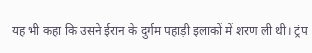यह भी कहा कि उसने ईरान के दुर्गम पहाड़ी इलाकों में शरण ली थी। ट्रंप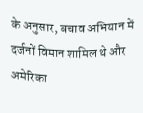के अनुसार, बचाव अभियान में दर्जनों विमान शामिल थे और अमेरिका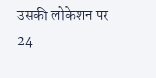उसकी लोकेशन पर 24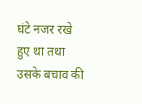घंटे नजर रखे हुए था तथा उसके बचाव की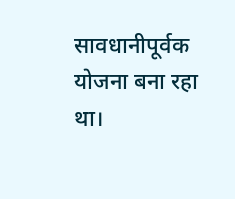सावधानीपूर्वक योजना बना रहा था।